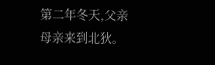第二年冬天,父亲母亲来到北狄。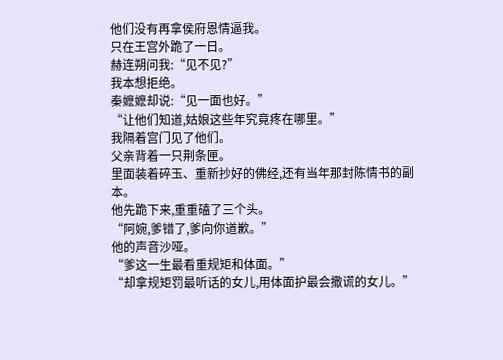他们没有再拿侯府恩情逼我。
只在王宫外跪了一日。
赫连朔问我:“见不见?”
我本想拒绝。
秦嬷嬷却说:“见一面也好。”
“让他们知道,姑娘这些年究竟疼在哪里。”
我隔着宫门见了他们。
父亲背着一只荆条匣。
里面装着碎玉、重新抄好的佛经,还有当年那封陈情书的副本。
他先跪下来,重重磕了三个头。
“阿婉,爹错了,爹向你道歉。”
他的声音沙哑。
“爹这一生最看重规矩和体面。”
“却拿规矩罚最听话的女儿,用体面护最会撒谎的女儿。”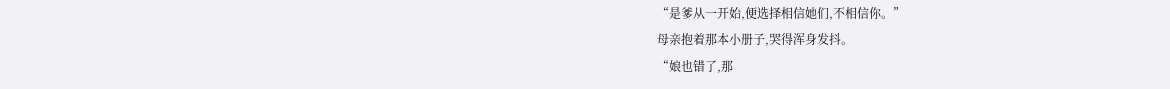“是爹从一开始,便选择相信她们,不相信你。”
母亲抱着那本小册子,哭得浑身发抖。
“娘也错了,那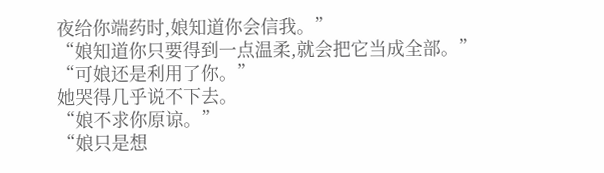夜给你端药时,娘知道你会信我。”
“娘知道你只要得到一点温柔,就会把它当成全部。”
“可娘还是利用了你。”
她哭得几乎说不下去。
“娘不求你原谅。”
“娘只是想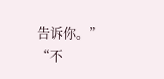告诉你。”
“不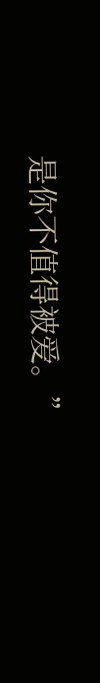是你不值得被爱。”